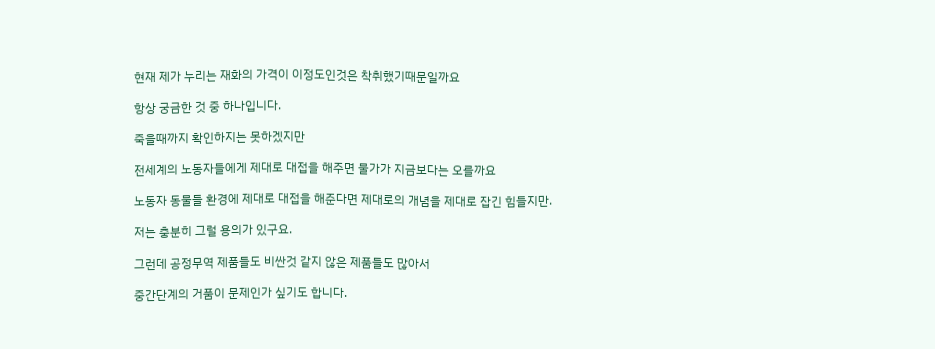현재 제가 누리는 재화의 가격이 이정도인것은 착취했기때문일까요

항상 궁금한 것 중 하나입니다.

죽을때까지 확인하지는 못하겠지만

전세계의 노동자들에게 제대로 대접을 해주면 물가가 지금보다는 오를까요

노동자 동물들 환경에 제대로 대접을 해준다면 제대로의 개념을 제대로 잡긴 힘들지만.

저는 충분히 그럴 용의가 있구요.

그런데 공정무역 제품들도 비싼것 같지 않은 제품들도 많아서

중간단계의 거품이 문제인가 싶기도 합니다.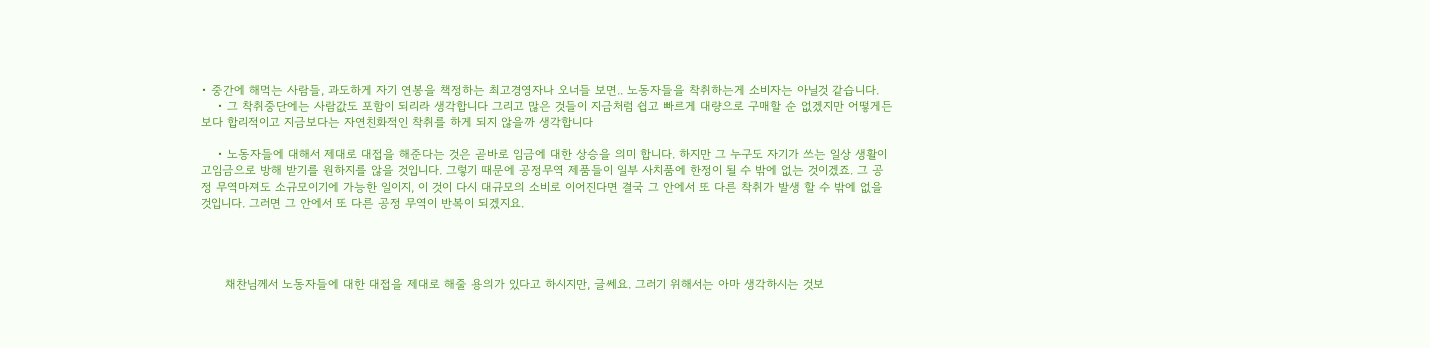• 중간에 해먹는 사람들, 과도하게 자기 연봉을 책정하는 최고경영자나 오너들 보면.. 노동자들을 착취하는게 소비자는 아닐것 같습니다.
    • 그 착취중단에는 사람값도 포함이 되리라 생각합니다 그리고 많은 것들이 지금처럼 쉽고 빠르게 대량으로 구매할 순 없겠지만 어떻게든 보다 합리적이고 지금보다는 자연친화적인 착취를 하게 되지 않을까 생각합니다

    • 노동자들에 대해서 제대로 대접을 해준다는 것은 곧바로 임금에 대한 상승을 의미 합니다. 하지만 그 누구도 자기가 쓰는 일상 생활이 고임금으로 방해 받기를 원하지를 않을 것입니다. 그렇기 때문에 공정무역 제품들이 일부 사치품에 한정이 될 수 밖에 없는 것이겠죠. 그 공정 무역마져도 소규모이기에 가능한 일이지, 이 것이 다시 대규모의 소비로 이어진다면 결국 그 안에서 또 다른 착취가 발생 할 수 밖에 없을 것입니다. 그러면 그 안에서 또 다른 공정 무역이 반복이 되겠지요.




      채찬님께서 노동자들에 대한 대접을 제대로 해줄 용의가 있다고 하시지만, 글쎄요. 그러기 위해서는 아마 생각하시는 것보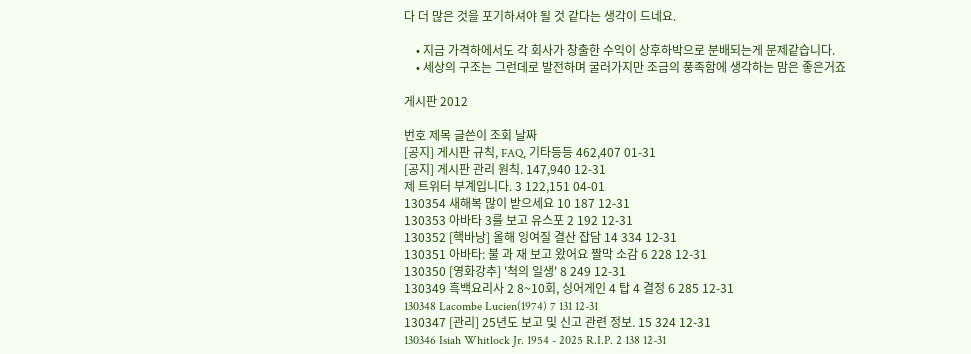다 더 많은 것을 포기하셔야 될 것 같다는 생각이 드네요.

    • 지금 가격하에서도 각 회사가 창출한 수익이 상후하박으로 분배되는게 문제같습니다.
    • 세상의 구조는 그런데로 발전하며 굴러가지만 조금의 풍족함에 생각하는 맘은 좋은거죠

게시판 2012

번호 제목 글쓴이 조회 날짜
[공지] 게시판 규칙, FAQ, 기타등등 462,407 01-31
[공지] 게시판 관리 원칙. 147,940 12-31
제 트위터 부계입니다. 3 122,151 04-01
130354 새해복 많이 받으세요 10 187 12-31
130353 아바타 3를 보고 유스포 2 192 12-31
130352 [핵바낭] 올해 잉여질 결산 잡담 14 334 12-31
130351 아바타: 불 과 재 보고 왔어요 짤막 소감 6 228 12-31
130350 [영화강추] '척의 일생' 8 249 12-31
130349 흑백요리사 2 8~10회, 싱어게인 4 탑 4 결정 6 285 12-31
130348 Lacombe Lucien(1974) 7 131 12-31
130347 [관리] 25년도 보고 및 신고 관련 정보. 15 324 12-31
130346 Isiah Whitlock Jr. 1954 - 2025 R.I.P. 2 138 12-31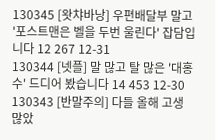130345 [왓챠바낭] 우편배달부 말고 '포스트맨은 벨을 두번 울린다' 잡담입니다 12 267 12-31
130344 [넷플] 말 많고 탈 많은 '대홍수' 드디어 봤습니다 14 453 12-30
130343 [반말주의] 다들 올해 고생 많았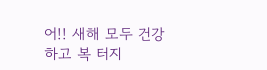어!! 새해 모두 건강하고 복 터지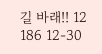길 바래!! 12 186 12-30